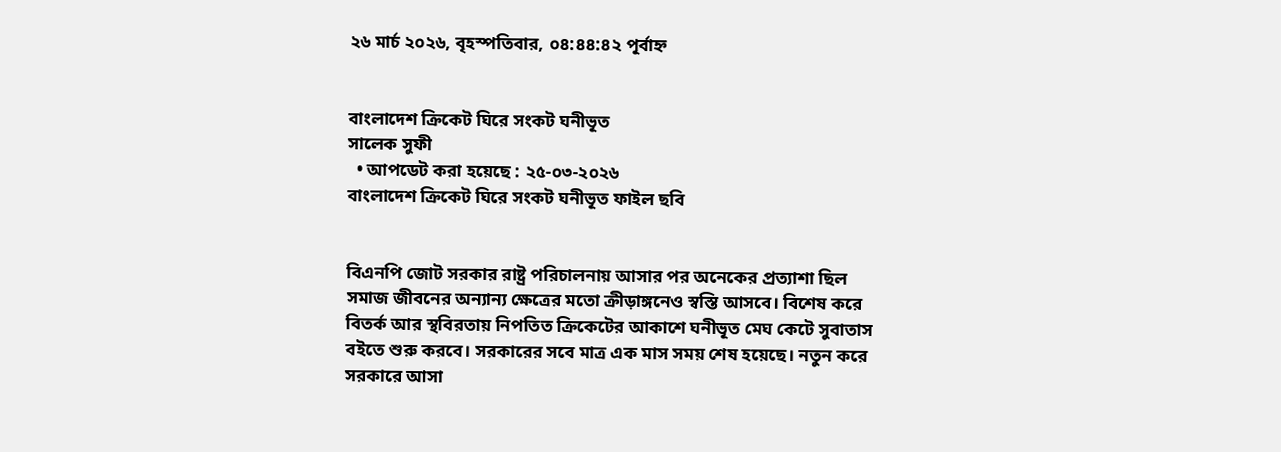২৬ মার্চ ২০২৬, বৃহস্পতিবার, ০৪:৪৪:৪২ পূর্বাহ্ন


বাংলাদেশ ক্রিকেট ঘিরে সংকট ঘনীভূত
সালেক সুফী
  • আপডেট করা হয়েছে : ২৫-০৩-২০২৬
বাংলাদেশ ক্রিকেট ঘিরে সংকট ঘনীভূত ফাইল ছবি


বিএনপি জোট সরকার রাষ্ট্র পরিচালনায় আসার পর অনেকের প্রত্যাশা ছিল সমাজ জীবনের অন্যান্য ক্ষেত্রের মতো ক্রীড়াঙ্গনেও স্বস্তি আসবে। বিশেষ করে বিতর্ক আর স্থবিরতায় নিপতিত ক্রিকেটের আকাশে ঘনীভূত মেঘ কেটে সুবাতাস বইতে শুরু করবে। সরকারের সবে মাত্র এক মাস সময় শেষ হয়েছে। নতুন করে সরকারে আসা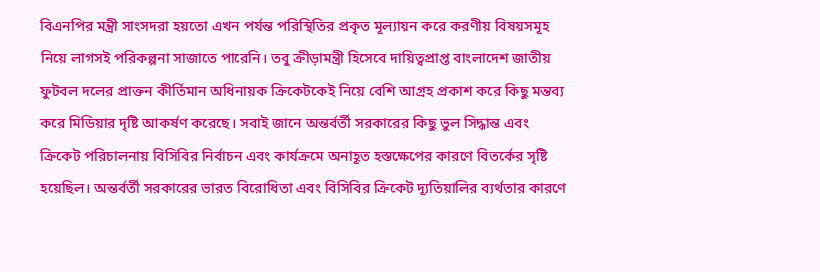বিএনপির মন্ত্রী সাংসদরা হয়তো এখন পর্যন্ত পরিস্থিতির প্রকৃত মূল্যায়ন করে করণীয় বিষয়সমূহ নিয়ে লাগসই পরিকল্পনা সাজাতে পারেনি। তবু ক্রীড়ামন্ত্রী হিসেবে দায়িত্বপ্রাপ্ত বাংলাদেশ জাতীয় ফুটবল দলের প্রাক্তন কীর্তিমান অধিনায়ক ক্রিকেটকেই নিয়ে বেশি আগ্রহ প্রকাশ করে কিছু মন্তব্য করে মিডিয়ার দৃষ্টি আকর্ষণ করেছে। সবাই জানে অন্তর্বর্তী সরকারের কিছু ভুল সিদ্ধান্ত এবং ক্রিকেট পরিচালনায় বিসিবির নির্বাচন এবং কার্যক্রমে অনাহূত হস্তক্ষেপের কারণে বিতর্কের সৃষ্টি হয়েছিল। অন্তর্বর্তী সরকারের ভারত বিরোধিতা এবং বিসিবির ক্রিকেট দ্যূতিয়ালির ব্যর্থতার কারণে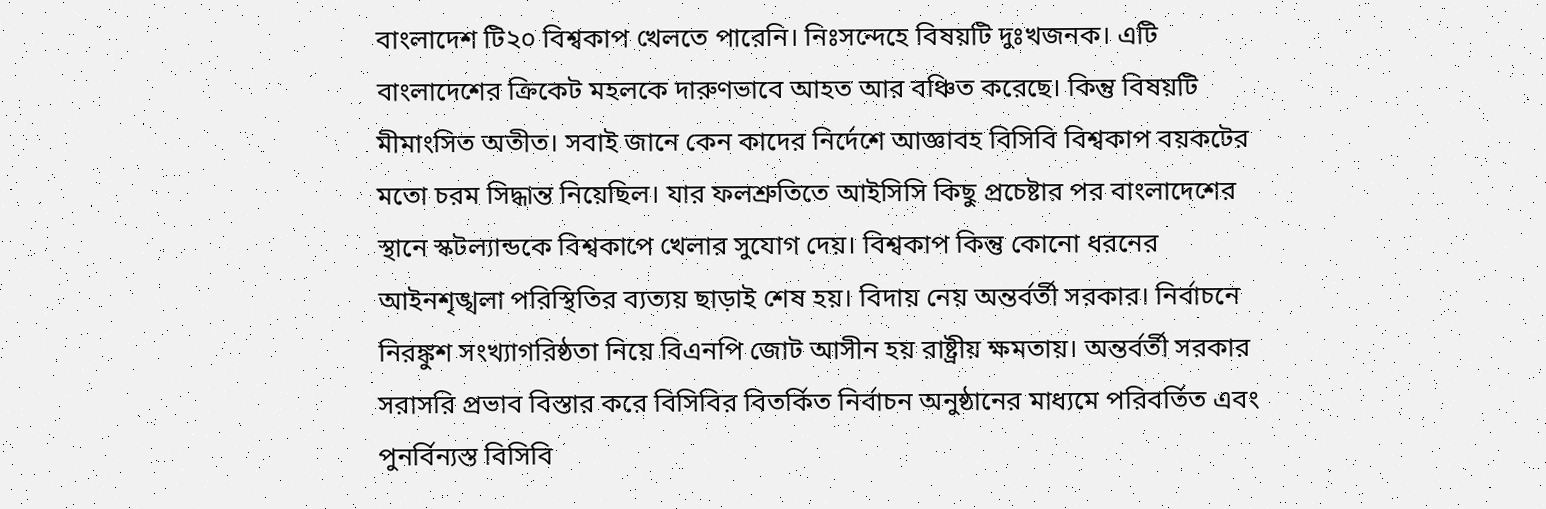বাংলাদেশ টি২০ বিশ্বকাপ খেলতে পারেনি। নিঃসন্দেহে বিষয়টি দুঃখজনক। এটি বাংলাদেশের ক্রিকেট মহলকে দারুণভাবে আহত আর বঞ্চিত করেছে। কিন্তু বিষয়টি মীমাংসিত অতীত। সবাই জানে কেন কাদের নির্দেশে আজ্ঞাবহ বিসিবি বিশ্বকাপ বয়কটের মতো চরম সিদ্ধান্ত নিয়েছিল। যার ফলশ্রুতিতে আইসিসি কিছু প্রচেষ্টার পর বাংলাদেশের স্থানে স্কটল্যান্ডকে বিশ্বকাপে খেলার সুযোগ দেয়। বিশ্বকাপ কিন্তু কোনো ধরনের আইনশৃঙ্খলা পরিস্থিতির ব্যত্যয় ছাড়াই শেষ হয়। বিদায় নেয় অন্তর্বর্তী সরকার। নির্বাচনে নিরঙ্কুশ সংখ্যাগরিষ্ঠতা নিয়ে বিএনপি জোট আসীন হয় রাষ্ট্রীয় ক্ষমতায়। অন্তর্বর্তী সরকার সরাসরি প্রভাব বিস্তার করে বিসিবির বিতর্কিত নির্বাচন অনুষ্ঠানের মাধ্যমে পরিবর্তিত এবং পুনর্বিন্যস্ত বিসিবি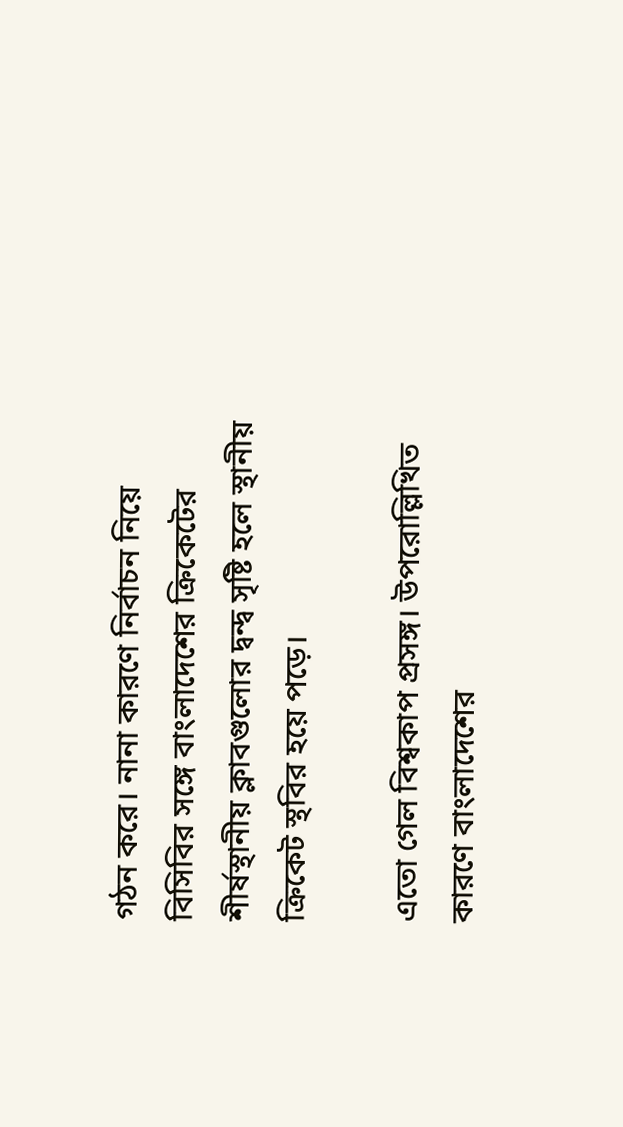গঠন করে। নানা কারণে নির্বাচন নিয়ে বিসিবির সঙ্গে বাংলাদেশের ক্রিকেটের শীর্ষস্থানীয় ক্লাবগুলোর দ্বন্দ্ব সৃষ্টি হলে স্থানীয় ক্রিকেট স্থবির হয়ে পড়ে।

এতো গেল বিশ্বকাপ প্রসঙ্গ। উপরোল্লিখিত কারণে বাংলাদেশের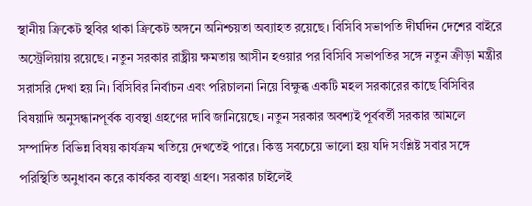স্থানীয় ক্রিকেট স্থবির থাকা ক্রিকেট অঙ্গনে অনিশ্চয়তা অব্যাহত রয়েছে। বিসিবি সভাপতি দীর্ঘদিন দেশের বাইরে অস্ট্রেলিয়ায় রয়েছে। নতুন সরকার রাষ্ট্রীয় ক্ষমতায় আসীন হওয়ার পর বিসিবি সভাপতির সঙ্গে নতুন ক্রীড়া মন্ত্রীর সরাসরি দেখা হয় নি। বিসিবির নির্বাচন এবং পরিচালনা নিয়ে বিক্ষুব্ধ একটি মহল সরকারের কাছে বিসিবির বিষয়াদি অনুসন্ধানপূর্বক ব্যবস্থা গ্রহণের দাবি জানিয়েছে। নতুন সরকার অবশ্যই পূর্ববর্তী সরকার আমলে সম্পাদিত বিভিন্ন বিষয় কার্যক্রম খতিয়ে দেখতেই পারে। কিন্তু সবচেয়ে ভালো হয় যদি সংশ্লিষ্ট সবার সঙ্গে পরিস্থিতি অনুধাবন করে কার্যকর ব্যবস্থা গ্রহণ। সরকার চাইলেই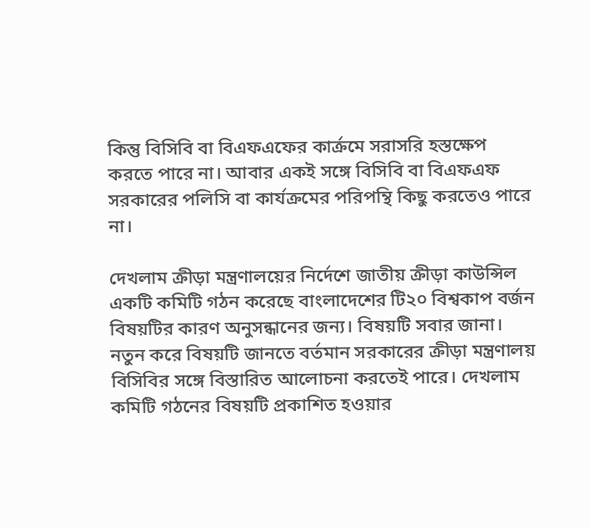কিন্তু বিসিবি বা বিএফএফের কার্ক্রমে সরাসরি হস্তক্ষেপ করতে পারে না। আবার একই সঙ্গে বিসিবি বা বিএফএফ সরকারের পলিসি বা কার্যক্রমের পরিপন্থি কিছু করতেও পারে না।

দেখলাম ক্রীড়া মন্ত্রণালয়ের নির্দেশে জাতীয় ক্রীড়া কাউন্সিল একটি কমিটি গঠন করেছে বাংলাদেশের টি২০ বিশ্বকাপ বর্জন বিষয়টির কারণ অনুসন্ধানের জন্য। বিষয়টি সবার জানা। নতুন করে বিষয়টি জানতে বর্তমান সরকারের ক্রীড়া মন্ত্রণালয় বিসিবির সঙ্গে বিস্তারিত আলোচনা করতেই পারে। দেখলাম কমিটি গঠনের বিষয়টি প্রকাশিত হওয়ার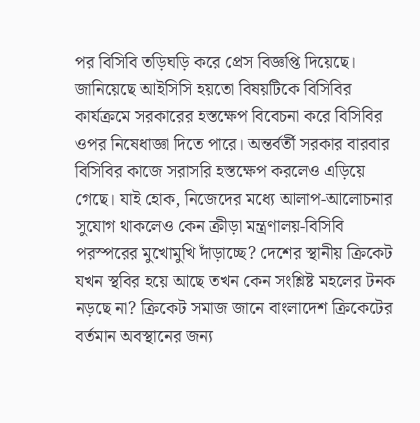পর বিসিবি তড়িঘড়ি করে প্রেস বিজ্ঞপ্তি দিয়েছে। জানিয়েছে আইসিসি হয়তো বিষয়টিকে বিসিবির কার্যক্রমে সরকারের হস্তক্ষেপ বিবেচনা করে বিসিবির ওপর নিষেধাজ্ঞা দিতে পারে। অন্তর্বর্তী সরকার বারবার বিসিবির কাজে সরাসরি হস্তক্ষেপ করলেও এড়িয়ে গেছে। যাই হোক, নিজেদের মধ্যে আলাপ-আলোচনার সুযোগ থাকলেও কেন ক্রীড়া মন্ত্রণালয়-বিসিবি পরস্পরের মুখোমুখি দাঁড়াচ্ছে? দেশের স্থানীয় ক্রিকেট যখন স্থবির হয়ে আছে তখন কেন সংশ্লিষ্ট মহলের টনক নড়ছে না? ক্রিকেট সমাজ জানে বাংলাদেশ ক্রিকেটের বর্তমান অবস্থানের জন্য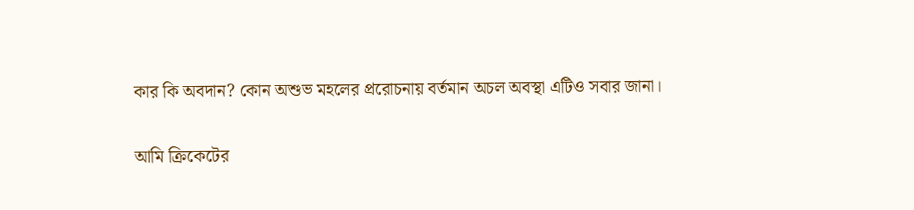কার কি অবদান? কোন অশুভ মহলের প্ররোচনায় বর্তমান অচল অবস্থা এটিও সবার জানা।

আমি ক্রিকেটের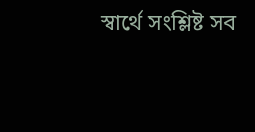স্বার্থে সংশ্লিষ্ট সব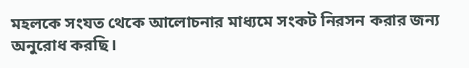মহলকে সংযত থেকে আলোচনার মাধ্যমে সংকট নিরসন করার জন্য অনুরোধ করছি।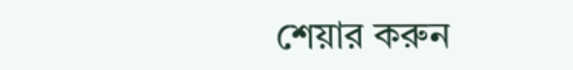শেয়ার করুন